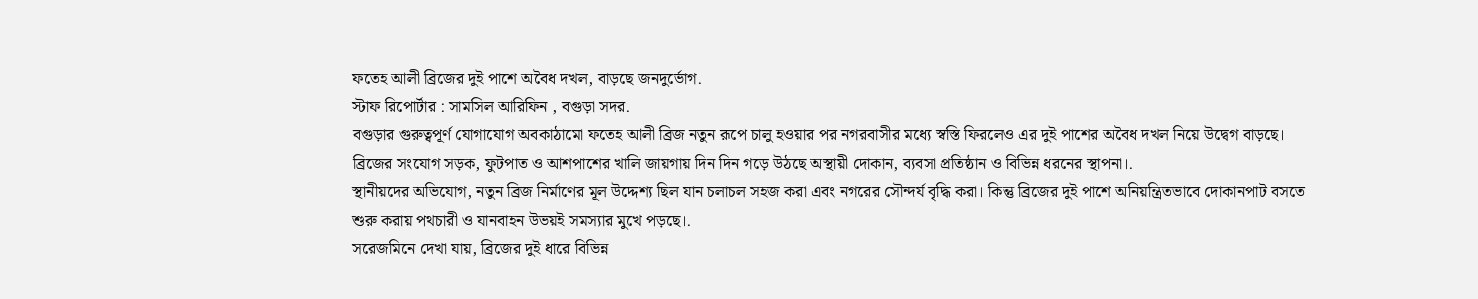ফতেহ আলী ব্রিজের দুই পাশে অবৈধ দখল, বাড়ছে জনদুর্ভোগ.
স্টাফ রিপোর্টার : সামসিল আরিফিন , বগুড়া সদর.
বগুড়ার গুরুত্বপূর্ণ যোগাযোগ অবকাঠামো ফতেহ আলী ব্রিজ নতুন রূপে চালু হওয়ার পর নগরবাসীর মধ্যে স্বস্তি ফিরলেও এর দুই পাশের অবৈধ দখল নিয়ে উদ্বেগ বাড়ছে। ব্রিজের সংযোগ সড়ক, ফুটপাত ও আশপাশের খালি জায়গায় দিন দিন গড়ে উঠছে অস্থায়ী দোকান, ব্যবসা প্রতিষ্ঠান ও বিভিন্ন ধরনের স্থাপনা।.
স্থানীয়দের অভিযোগ, নতুন ব্রিজ নির্মাণের মূল উদ্দেশ্য ছিল যান চলাচল সহজ করা এবং নগরের সৌন্দর্য বৃদ্ধি করা। কিন্তু ব্রিজের দুই পাশে অনিয়ন্ত্রিতভাবে দোকানপাট বসতে শুরু করায় পথচারী ও যানবাহন উভয়ই সমস্যার মুখে পড়ছে।.
সরেজমিনে দেখা যায়, ব্রিজের দুই ধারে বিভিন্ন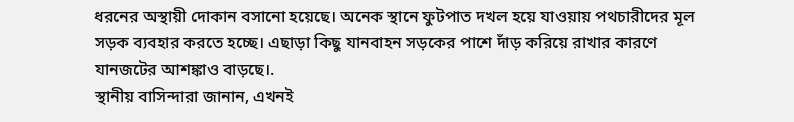ধরনের অস্থায়ী দোকান বসানো হয়েছে। অনেক স্থানে ফুটপাত দখল হয়ে যাওয়ায় পথচারীদের মূল সড়ক ব্যবহার করতে হচ্ছে। এছাড়া কিছু যানবাহন সড়কের পাশে দাঁড় করিয়ে রাখার কারণে যানজটের আশঙ্কাও বাড়ছে।.
স্থানীয় বাসিন্দারা জানান, এখনই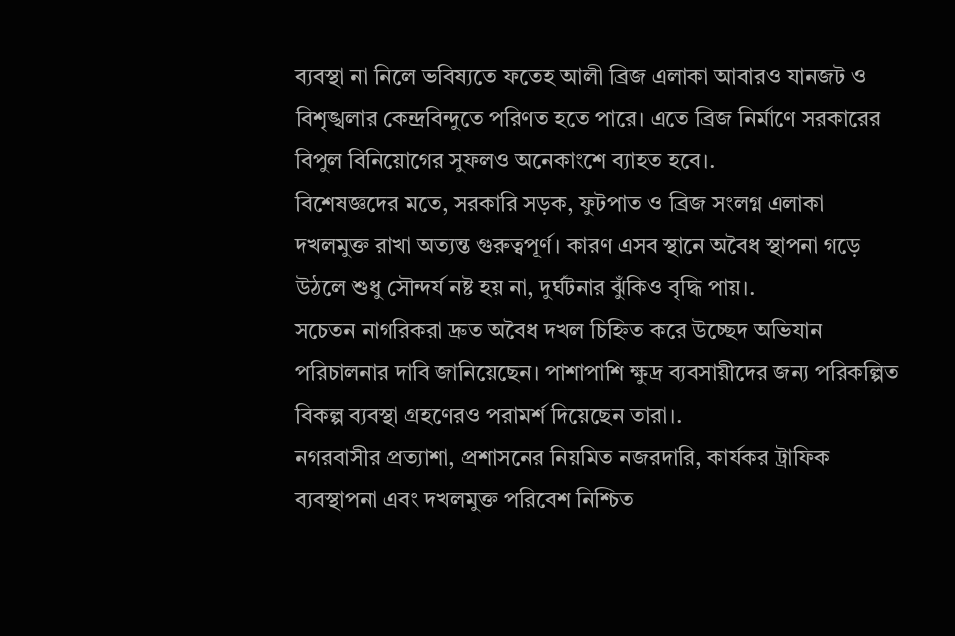ব্যবস্থা না নিলে ভবিষ্যতে ফতেহ আলী ব্রিজ এলাকা আবারও যানজট ও বিশৃঙ্খলার কেন্দ্রবিন্দুতে পরিণত হতে পারে। এতে ব্রিজ নির্মাণে সরকারের বিপুল বিনিয়োগের সুফলও অনেকাংশে ব্যাহত হবে।.
বিশেষজ্ঞদের মতে, সরকারি সড়ক, ফুটপাত ও ব্রিজ সংলগ্ন এলাকা দখলমুক্ত রাখা অত্যন্ত গুরুত্বপূর্ণ। কারণ এসব স্থানে অবৈধ স্থাপনা গড়ে উঠলে শুধু সৌন্দর্য নষ্ট হয় না, দুর্ঘটনার ঝুঁকিও বৃদ্ধি পায়।.
সচেতন নাগরিকরা দ্রুত অবৈধ দখল চিহ্নিত করে উচ্ছেদ অভিযান পরিচালনার দাবি জানিয়েছেন। পাশাপাশি ক্ষুদ্র ব্যবসায়ীদের জন্য পরিকল্পিত বিকল্প ব্যবস্থা গ্রহণেরও পরামর্শ দিয়েছেন তারা।.
নগরবাসীর প্রত্যাশা, প্রশাসনের নিয়মিত নজরদারি, কার্যকর ট্রাফিক ব্যবস্থাপনা এবং দখলমুক্ত পরিবেশ নিশ্চিত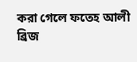করা গেলে ফতেহ আলী ব্রিজ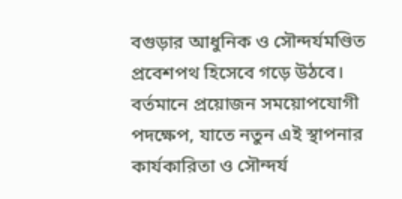বগুড়ার আধুনিক ও সৌন্দর্যমণ্ডিত প্রবেশপথ হিসেবে গড়ে উঠবে। বর্তমানে প্রয়োজন সময়োপযোগী পদক্ষেপ, যাতে নতুন এই স্থাপনার কার্যকারিতা ও সৌন্দর্য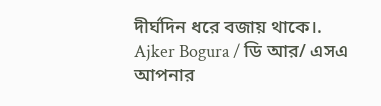দীর্ঘদিন ধরে বজায় থাকে।.
Ajker Bogura / ডি আর/ এসএ
আপনার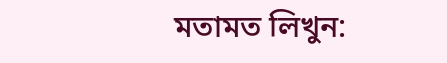মতামত লিখুন: